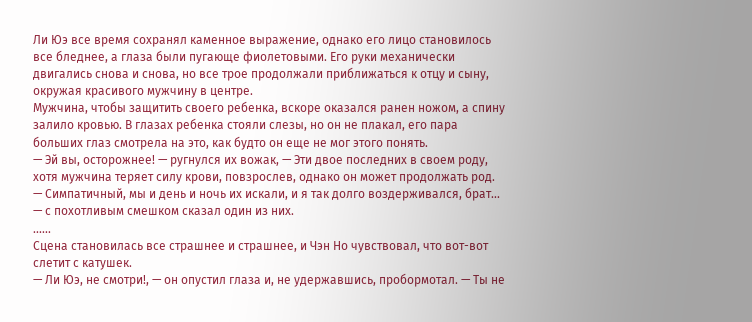Ли Юэ все время сохранял каменное выражение, однако его лицо становилось все бледнее, а глаза были пугающе фиолетовыми. Его руки механически двигались снова и снова, но все трое продолжали приближаться к отцу и сыну, окружая красивого мужчину в центре.
Мужчина, чтобы защитить своего ребенка, вскоре оказался ранен ножом, а спину залило кровью. В глазах ребенка стояли слезы, но он не плакал, его пара больших глаз смотрела на это, как будто он еще не мог этого понять.
— Эй вы, осторожнее! — ругнулся их вожак, — Эти двое последних в своем роду, хотя мужчина теряет силу крови, повзрослев, однако он может продолжать род.
— Симпатичный, мы и день и ночь их искали, и я так долго воздерживался, брат... — с похотливым смешком сказал один из них.
......
Сцена становилась все страшнее и страшнее, и Чэн Но чувствовал, что вот-вот слетит с катушек.
— Ли Юэ, не смотри!, — он опустил глаза и, не удержавшись, пробормотал. — Ты не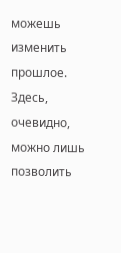можешь изменить прошлое.
Здесь, очевидно, можно лишь позволить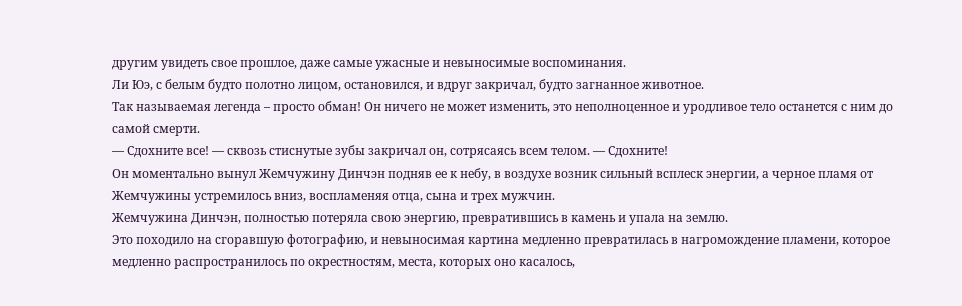другим увидеть свое прошлое, даже самые ужасные и невыносимые воспоминания.
Ли Юэ, с белым будто полотно лицом, остановился, и вдруг закричал, будто загнанное животное.
Так называемая легенда – просто обман! Он ничего не может изменить, это неполноценное и уродливое тело останется с ним до самой смерти.
— Сдохните все! — сквозь стиснутые зубы закричал он, сотрясаясь всем телом. — Сдохните!
Он моментально вынул Жемчужину Динчэн подняв ее к небу, в воздухе возник сильный всплеск энергии, а черное пламя от Жемчужины устремилось вниз, воспламеняя отца, сына и трех мужчин.
Жемчужина Динчэн, полностью потеряла свою энергию, превратившись в камень и упала на землю.
Это походило на сгоравшую фотографию, и невыносимая картина медленно превратилась в нагромождение пламени, которое медленно распространилось по окрестностям, места, которых оно касалось,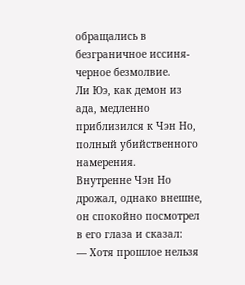обращались в безграничное иссиня-черное безмолвие.
Ли Юэ, как демон из ада, медленно приблизился к Чэн Но, полный убийственного намерения.
Внутренне Чэн Но дрожал, однако внешне, он спокойно посмотрел в его глаза и сказал:
— Хотя прошлое нельзя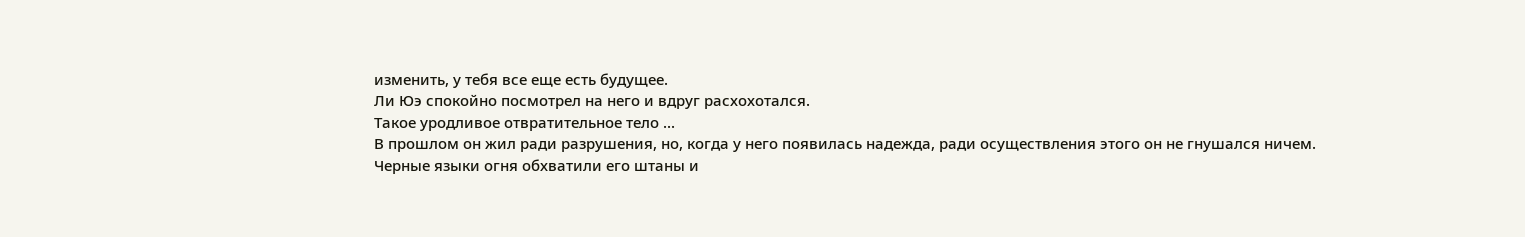изменить, у тебя все еще есть будущее.
Ли Юэ спокойно посмотрел на него и вдруг расхохотался.
Такое уродливое отвратительное тело ...
В прошлом он жил ради разрушения, но, когда у него появилась надежда, ради осуществления этого он не гнушался ничем.
Черные языки огня обхватили его штаны и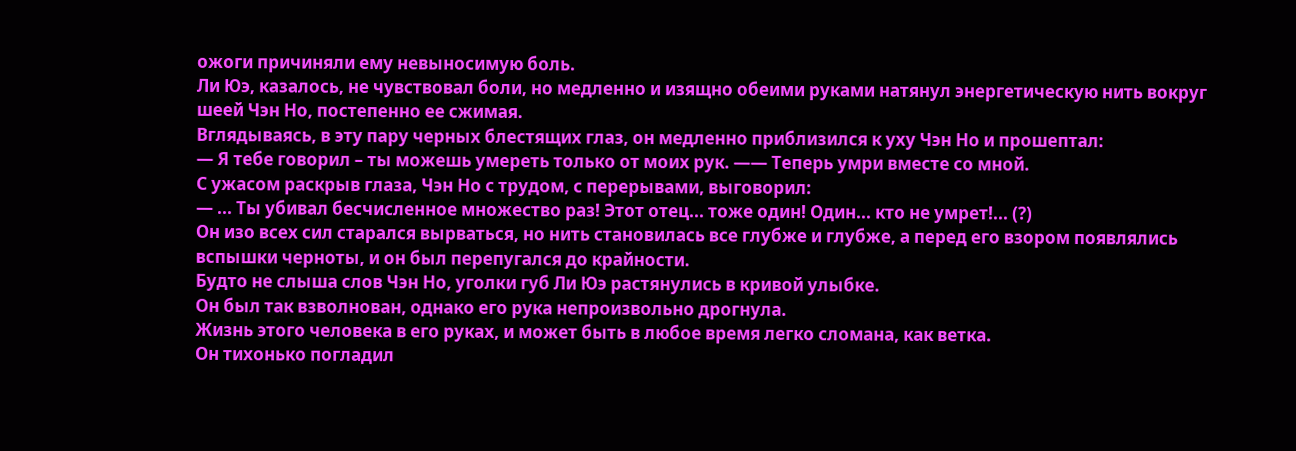ожоги причиняли ему невыносимую боль.
Ли Юэ, казалось, не чувствовал боли, но медленно и изящно обеими руками натянул энергетическую нить вокруг шеей Чэн Но, постепенно ее сжимая.
Вглядываясь, в эту пару черных блестящих глаз, он медленно приблизился к уху Чэн Но и прошептал:
— Я тебе говорил – ты можешь умереть только от моих рук. —— Теперь умри вместе со мной.
С ужасом раскрыв глаза, Чэн Но с трудом, с перерывами, выговорил:
— ... Ты убивал бесчисленное множество раз! Этот отец... тоже один! Один... кто не умрет!... (?)
Он изо всех сил старался вырваться, но нить становилась все глубже и глубже, а перед его взором появлялись вспышки черноты, и он был перепугался до крайности.
Будто не слыша слов Чэн Но, уголки губ Ли Юэ растянулись в кривой улыбке.
Он был так взволнован, однако его рука непроизвольно дрогнула.
Жизнь этого человека в его руках, и может быть в любое время легко сломана, как ветка.
Он тихонько погладил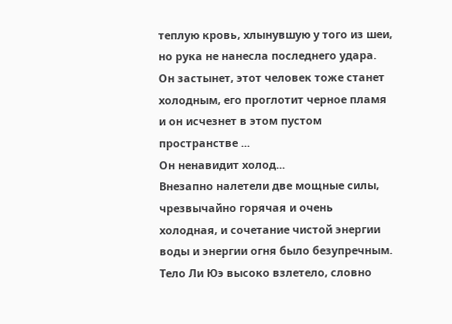теплую кровь, хлынувшую у того из шеи, но рука не нанесла последнего удара. Он застынет, этот человек тоже станет холодным, его проглотит черное пламя и он исчезнет в этом пустом пространстве ...
Он ненавидит холод...
Внезапно налетели две мощные силы, чрезвычайно горячая и очень холодная, и сочетание чистой энергии воды и энергии огня было безупречным.
Тело Ли Юэ высоко взлетело, словно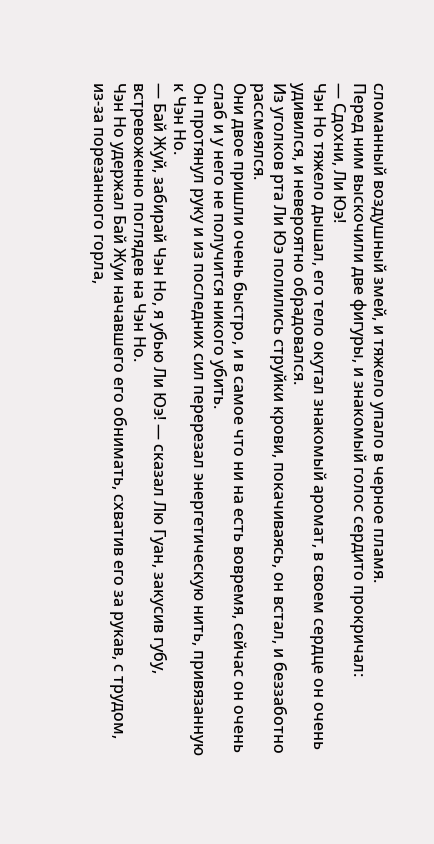сломанный воздушный змей, и тяжело упало в черное пламя.
Перед ним выскочили две фигуры, и знакомый голос сердито прокричал:
— Сдохни, Ли Юэ!
Чэн Но тяжело дышал, его тело окутал знакомый аромат, в своем сердце он очень удивился, и невероятно обрадовался.
Из уголков рта Ли Юэ полились струйки крови, покачиваясь, он встал, и беззаботно рассмеялся.
Они двое пришли очень быстро, и в самое что ни на есть вовремя, сейчас он очень слаб и у него не получится никого убить.
Он протянул руку и из последних сил перерезал энергетическую нить, привязанную к Чэн Но.
— Бай Жуй, забирай Чэн Но, я убью Ли Юэ! — сказал Лю Гуан, закусив губу, встревоженно поглядев на Чэн Но.
Чэн Но удержал Бай Жуи начавшего его обнимать, схватив его за рукав, с трудом, из-за порезанного горла,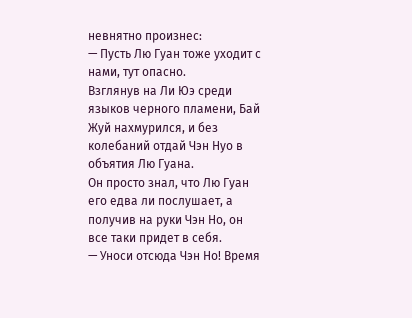невнятно произнес:
— Пусть Лю Гуан тоже уходит с нами, тут опасно.
Взглянув на Ли Юэ среди языков черного пламени, Бай Жуй нахмурился, и без колебаний отдай Чэн Нуо в объятия Лю Гуана.
Он просто знал, что Лю Гуан его едва ли послушает, а получив на руки Чэн Но, он все таки придет в себя.
— Уноси отсюда Чэн Но! Время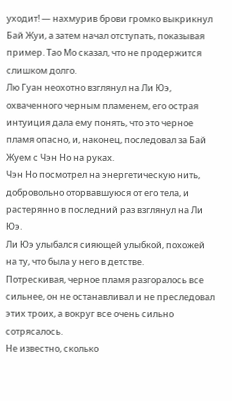уходит! — нахмурив брови громко выкрикнул Бай Жуи, а затем начал отступать, показывая пример. Тао Мо сказал, что не продержится слишком долго.
Лю Гуан неохотно взглянул на Ли Юэ, охваченного черным пламенем, его острая интуиция дала ему понять, что это черное пламя опасно, и, наконец, последовал за Бай Жуем с Чэн Но на руках.
Чэн Но посмотрел на энергетическую нить, добровольно оторвавшуюся от его тела, и растерянно в последний раз взглянул на Ли Юэ.
Ли Юэ улыбался сияющей улыбкой, похожей на ту, что была у него в детстве.
Потрескивая, черное пламя разгоралось все сильнее, он не останавливал и не преследовал этих троих, а вокруг все очень сильно сотрясалось.
Не известно, сколько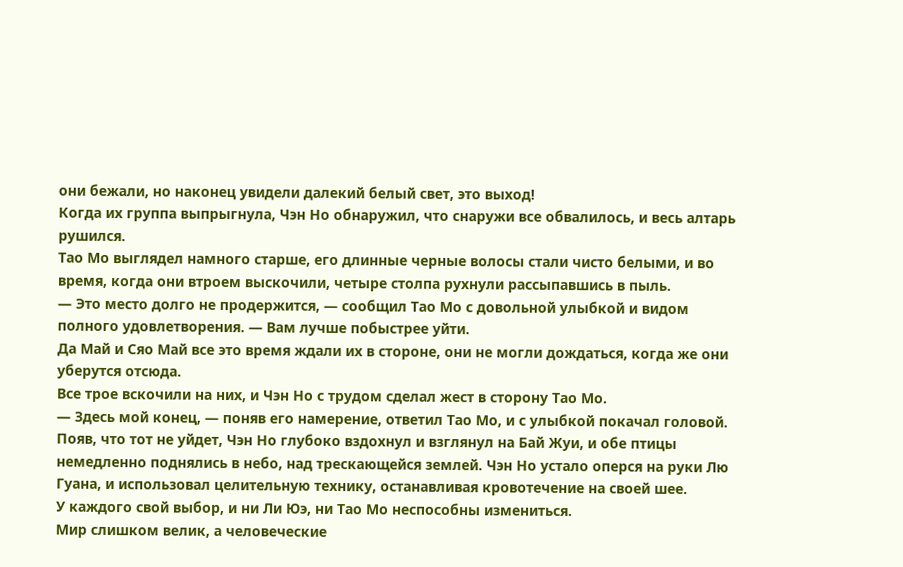они бежали, но наконец увидели далекий белый свет, это выход!
Когда их группа выпрыгнула, Чэн Но обнаружил, что снаружи все обвалилось, и весь алтарь рушился.
Тао Мо выглядел намного старше, его длинные черные волосы стали чисто белыми, и во время, когда они втроем выскочили, четыре столпа рухнули рассыпавшись в пыль.
— Это место долго не продержится, — сообщил Тао Мо с довольной улыбкой и видом полного удовлетворения. — Вам лучше побыстрее уйти.
Да Май и Сяо Май все это время ждали их в стороне, они не могли дождаться, когда же они уберутся отсюда.
Все трое вскочили на них, и Чэн Но с трудом сделал жест в сторону Тао Мо.
— Здесь мой конец, — поняв его намерение, ответил Тао Мо, и с улыбкой покачал головой.
Появ, что тот не уйдет, Чэн Но глубоко вздохнул и взглянул на Бай Жуи, и обе птицы немедленно поднялись в небо, над трескающейся землей. Чэн Но устало оперся на руки Лю Гуана, и использовал целительную технику, останавливая кровотечение на своей шее.
У каждого свой выбор, и ни Ли Юэ, ни Тао Мо неспособны измениться.
Мир слишком велик, а человеческие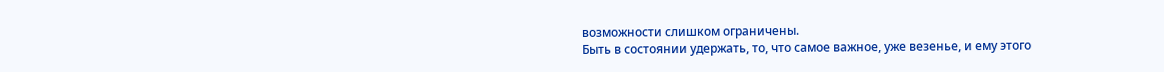возможности слишком ограничены.
Быть в состоянии удержать, то, что самое важное, уже везенье, и ему этого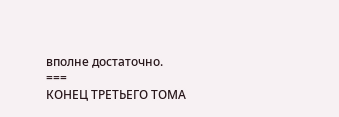вполне достаточно.
===
КОНЕЦ ТРЕТЬЕГО ТОМА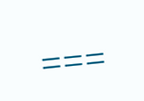===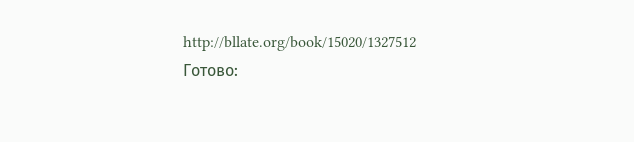http://bllate.org/book/15020/1327512
Готово: